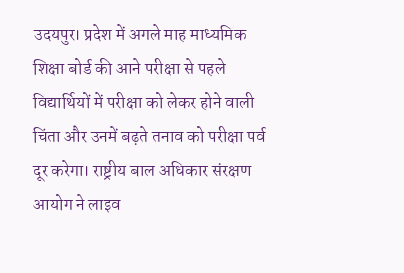उदयपुर। प्रदेश में अगले माह माध्यमिक शिक्षा बोर्ड की आने परीक्षा से पहले विद्यार्थियों में परीक्षा को लेकर होने वाली चिंता और उनमें बढ़ते तनाव को परीक्षा पर्व दूर करेगा। राष्ट्रीय बाल अधिकार संरक्षण आयोग ने लाइव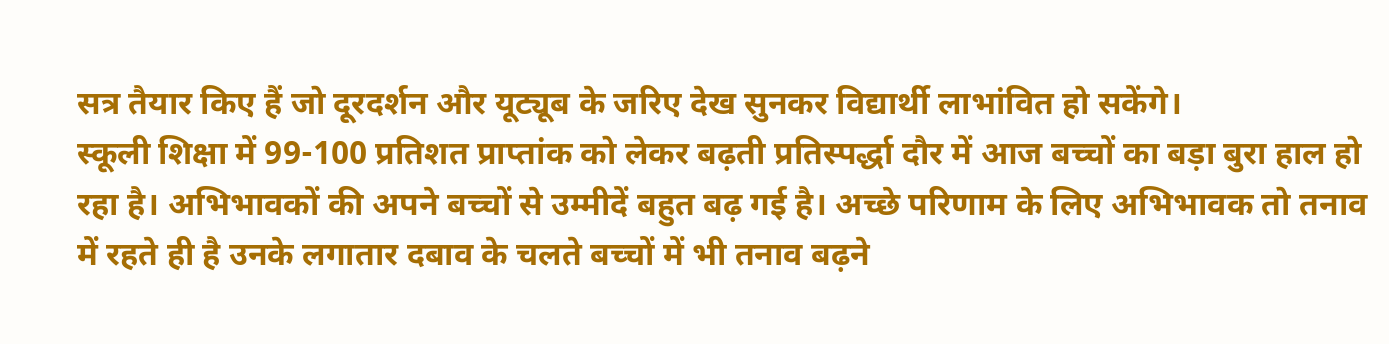सत्र तैयार किए हैं जो दूरदर्शन और यूट्यूब के जरिए देख सुनकर विद्यार्थी लाभांवित हो सकेंगे।
स्कूली शिक्षा में 99-100 प्रतिशत प्राप्तांक को लेकर बढ़ती प्रतिस्पर्द्धा दौर में आज बच्चों का बड़ा बुरा हाल हो रहा है। अभिभावकों की अपने बच्चों से उम्मीदें बहुत बढ़ गई है। अच्छे परिणाम के लिए अभिभावक तो तनाव में रहते ही है उनके लगातार दबाव के चलते बच्चों में भी तनाव बढ़ने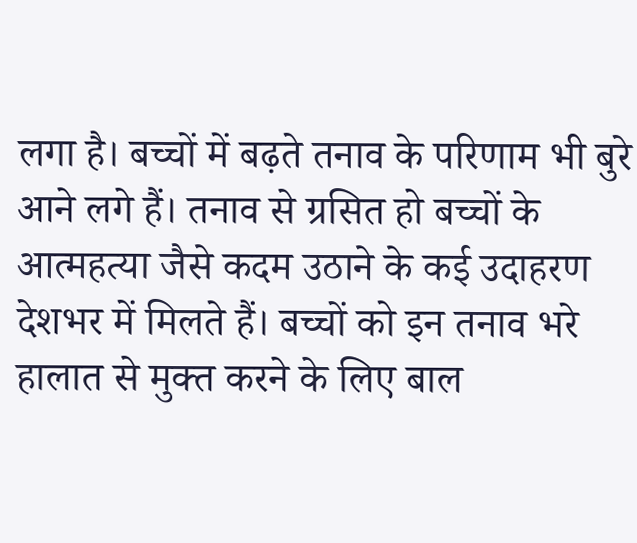लगा है। बच्चों में बढ़ते तनाव के परिणाम भी बुरे आने लगे हैं। तनाव से ग्रसित हो बच्चों के आत्महत्या जैसे कदम उठाने के कई उदाहरण देशभर में मिलते हैं। बच्चों को इन तनाव भरे हालात से मुक्त करने के लिए बाल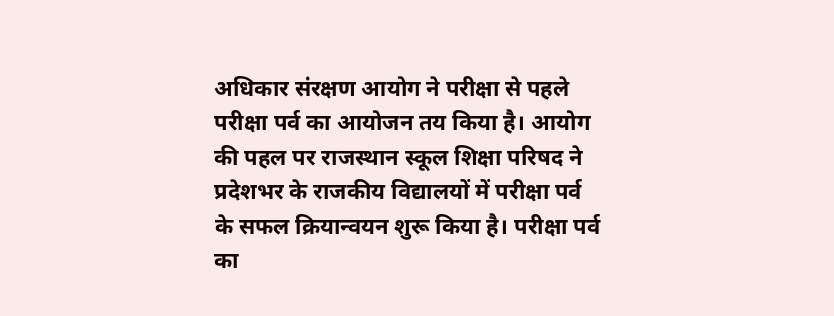अधिकार संरक्षण आयोग ने परीक्षा से पहले परीक्षा पर्व का आयोजन तय किया है। आयोग की पहल पर राजस्थान स्कूल शिक्षा परिषद ने प्रदेशभर के राजकीय विद्यालयों में परीक्षा पर्व के सफल क्रियान्वयन शुरू किया है। परीक्षा पर्व का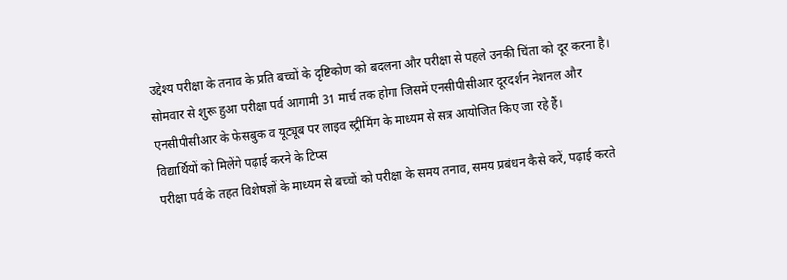उद्देश्य परीक्षा के तनाव के प्रति बच्चों के दृष्टिकोण को बदलना और परीक्षा से पहले उनकी चिंता को दूर करना है। सोमवार से शुरू हुआ परीक्षा पर्व आगामी 31 मार्च तक होगा जिसमें एनसीपीसीआर दूरदर्शन नेशनल और एनसीपीसीआर के फेसबुक व यूट्यूब पर लाइव स्ट्रीमिंग के माध्यम से सत्र आयोजित किए जा रहे हैं।
विद्यार्थियों को मिलेंगे पढ़ाई करने के टिप्स
परीक्षा पर्व के तहत विशेषज्ञों के माध्यम से बच्चों को परीक्षा के समय तनाव, समय प्रबंधन कैसे करें, पढ़ाई करते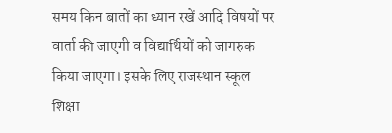समय किन बातों का ध्यान रखें आदि विषयों पर वार्ता की जाएगी व विद्यार्थियों को जागरुक किया जाएगा। इसके लिए राजस्थान स्कूल शिक्षा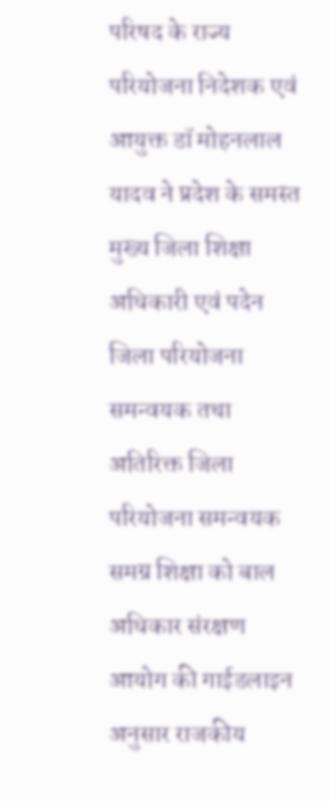परिषद के राज्य परियोजना निदेशक एवं आयुक्त डॉ मोहनलाल यादव ने प्रदेश के समस्त मुख्य जिला शिक्षा अधिकारी एवं पदेन जिला परियोजना समन्वयक तथा अतिरिक्त जिला परियोजना समन्वयक समग्र शिक्षा को बाल अधिकार संरक्षण आयोग की गाईडलाइन अनुसार राजकीय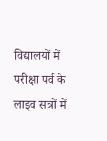विद्यालयों में परीक्षा पर्व के लाइव सत्रों में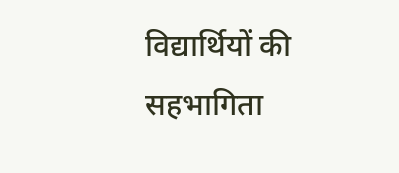विद्यार्थियों की सहभागिता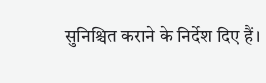सुनिश्चित कराने के निर्देश दिए हैं।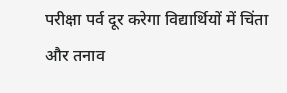परीक्षा पर्व दूर करेगा विद्यार्थियों में चिंता और तनाव